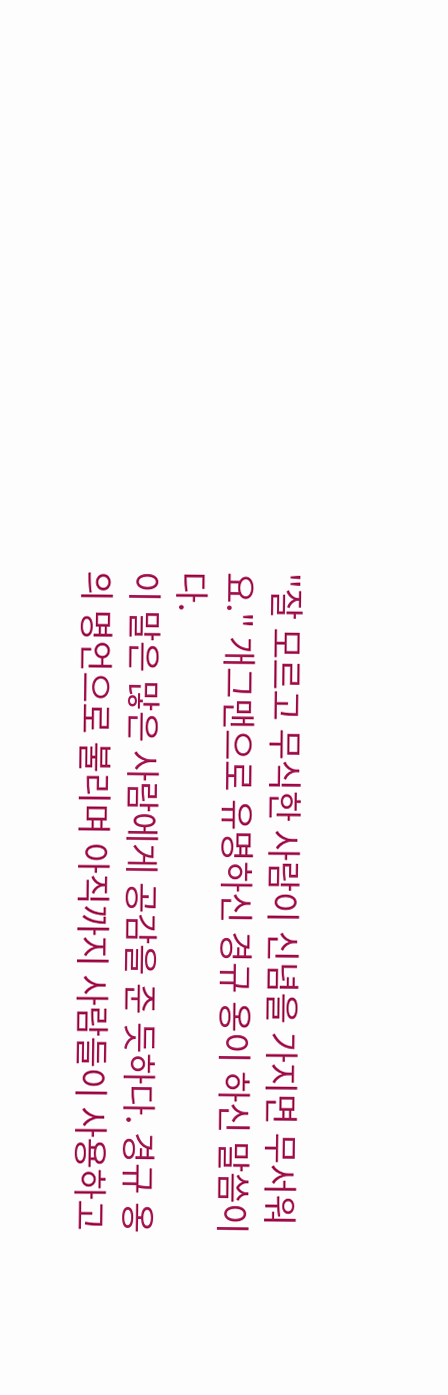"잘 모르고 무식한 사람이 신념을 가지면 무서워요." 개그맨으로 유명하신 경규 옹이 하신 말씀이다.
이 말은 많은 사람에게 공감을 준 듯하다. 경규 옹의 명언으로 불리며 아직까지 사람들이 사용하고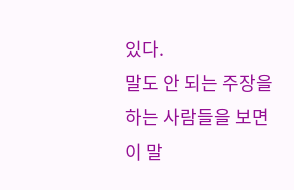있다.
말도 안 되는 주장을 하는 사람들을 보면 이 말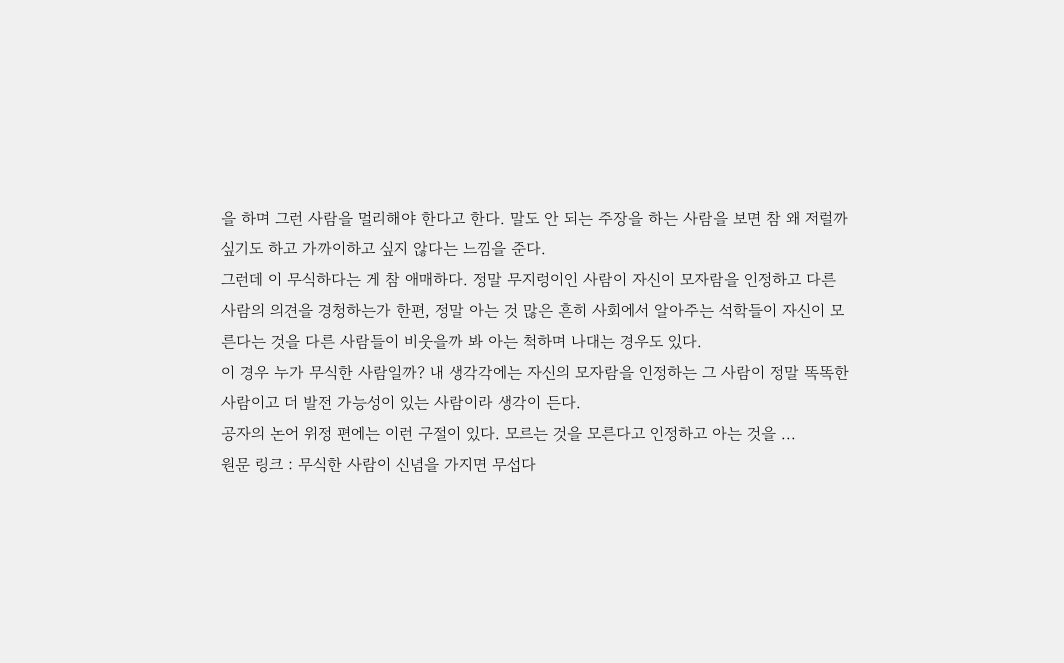을 하며 그런 사람을 멀리해야 한다고 한다. 말도 안 되는 주장을 하는 사람을 보면 참 왜 저럴까 싶기도 하고 가까이하고 싶지 않다는 느낌을 준다.
그런데 이 무식하다는 게 참 애매하다. 정말 무지렁이인 사람이 자신이 모자람을 인정하고 다른 사람의 의견을 경청하는가 한편, 정말 아는 것 많은 흔히 사회에서 알아주는 석학들이 자신이 모른다는 것을 다른 사람들이 비웃을까 봐 아는 척하며 나대는 경우도 있다.
이 경우 누가 무식한 사람일까? 내 생각각에는 자신의 모자람을 인정하는 그 사람이 정말 똑똑한 사람이고 더 발전 가능성이 있는 사람이라 생각이 든다.
공자의 논어 위정 편에는 이런 구절이 있다. 모르는 것을 모른다고 인정하고 아는 것을 ...
원문 링크 : 무식한 사람이 신념을 가지면 무섭다